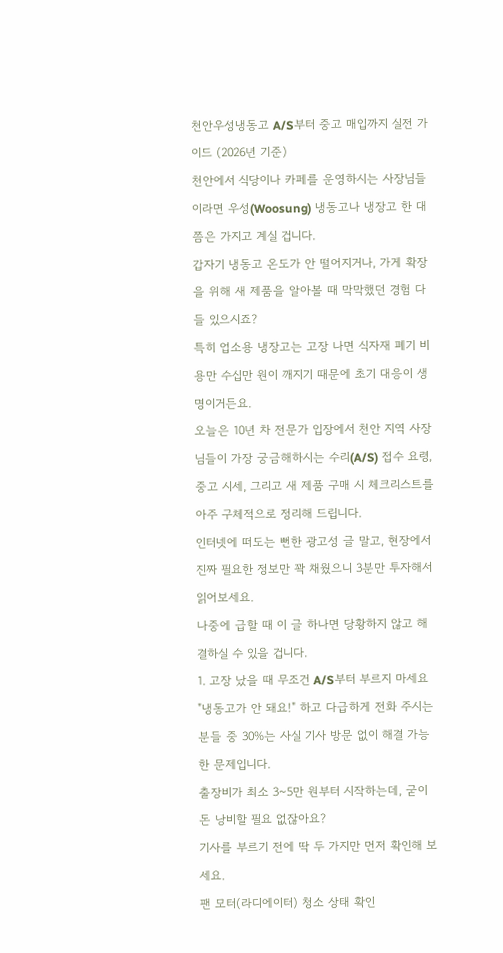천안우성냉동고 A/S부터 중고 매입까지 실전 가이드 (2026년 기준)
천안에서 식당이나 카페를 운영하시는 사장님들이라면 우성(Woosung) 냉동고나 냉장고 한 대쯤은 가지고 계실 겁니다.
갑자기 냉동고 온도가 안 떨어지거나, 가게 확장을 위해 새 제품을 알아볼 때 막막했던 경험 다들 있으시죠?
특히 업소용 냉장고는 고장 나면 식자재 폐기 비용만 수십만 원이 깨지기 때문에 초기 대응이 생명이거든요.
오늘은 10년 차 전문가 입장에서 천안 지역 사장님들이 가장 궁금해하시는 수리(A/S) 접수 요령, 중고 시세, 그리고 새 제품 구매 시 체크리스트를 아주 구체적으로 정리해 드립니다.
인터넷에 떠도는 뻔한 광고성 글 말고, 현장에서 진짜 필요한 정보만 꽉 채웠으니 3분만 투자해서 읽어보세요.
나중에 급할 때 이 글 하나면 당황하지 않고 해결하실 수 있을 겁니다.
1. 고장 났을 때 무조건 A/S부터 부르지 마세요
"냉동고가 안 돼요!" 하고 다급하게 전화 주시는 분들 중 30%는 사실 기사 방문 없이 해결 가능한 문제입니다.
출장비가 최소 3~5만 원부터 시작하는데, 굳이 돈 낭비할 필요 없잖아요?
기사를 부르기 전에 딱 두 가지만 먼저 확인해 보세요.
팬 모터(라디에이터) 청소 상태 확인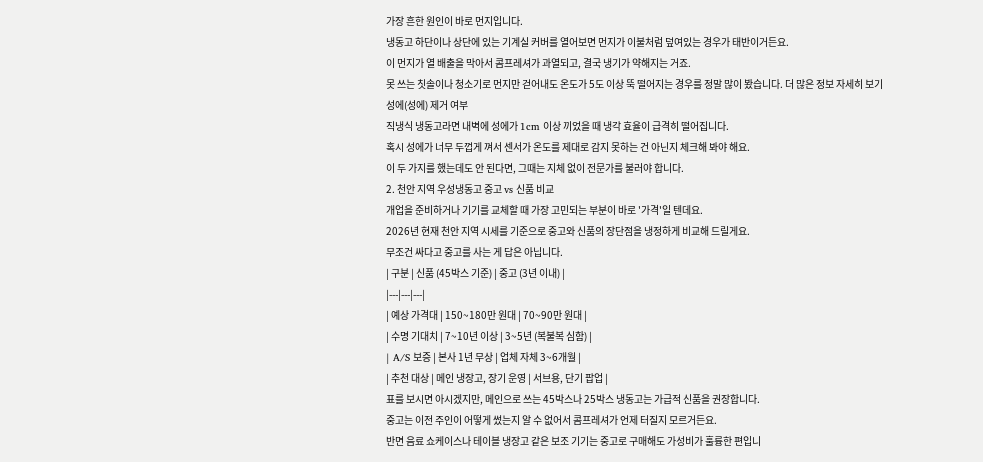가장 흔한 원인이 바로 먼지입니다.
냉동고 하단이나 상단에 있는 기계실 커버를 열어보면 먼지가 이불처럼 덮여있는 경우가 태반이거든요.
이 먼지가 열 배출을 막아서 콤프레셔가 과열되고, 결국 냉기가 약해지는 거죠.
못 쓰는 칫솔이나 청소기로 먼지만 걷어내도 온도가 5도 이상 뚝 떨어지는 경우를 정말 많이 봤습니다. 더 많은 정보 자세히 보기
성에(성에) 제거 여부
직냉식 냉동고라면 내벽에 성에가 1cm 이상 끼었을 때 냉각 효율이 급격히 떨어집니다.
혹시 성에가 너무 두껍게 껴서 센서가 온도를 제대로 감지 못하는 건 아닌지 체크해 봐야 해요.
이 두 가지를 했는데도 안 된다면, 그때는 지체 없이 전문가를 불러야 합니다.
2. 천안 지역 우성냉동고 중고 vs 신품 비교
개업을 준비하거나 기기를 교체할 때 가장 고민되는 부분이 바로 '가격'일 텐데요.
2026년 현재 천안 지역 시세를 기준으로 중고와 신품의 장단점을 냉정하게 비교해 드릴게요.
무조건 싸다고 중고를 사는 게 답은 아닙니다.
| 구분 | 신품 (45박스 기준) | 중고 (3년 이내) |
|---|---|---|
| 예상 가격대 | 150~180만 원대 | 70~90만 원대 |
| 수명 기대치 | 7~10년 이상 | 3~5년 (복불복 심함) |
| A/S 보증 | 본사 1년 무상 | 업체 자체 3~6개월 |
| 추천 대상 | 메인 냉장고, 장기 운영 | 서브용, 단기 팝업 |
표를 보시면 아시겠지만, 메인으로 쓰는 45박스나 25박스 냉동고는 가급적 신품을 권장합니다.
중고는 이전 주인이 어떻게 썼는지 알 수 없어서 콤프레셔가 언제 터질지 모르거든요.
반면 음료 쇼케이스나 테이블 냉장고 같은 보조 기기는 중고로 구매해도 가성비가 훌륭한 편입니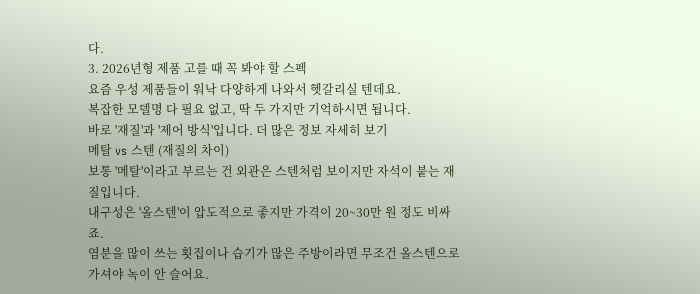다.
3. 2026년형 제품 고를 때 꼭 봐야 할 스펙
요즘 우성 제품들이 워낙 다양하게 나와서 헷갈리실 텐데요.
복잡한 모델명 다 필요 없고, 딱 두 가지만 기억하시면 됩니다.
바로 '재질'과 '제어 방식'입니다. 더 많은 정보 자세히 보기
메탈 vs 스텐 (재질의 차이)
보통 '메탈'이라고 부르는 건 외관은 스텐처럼 보이지만 자석이 붙는 재질입니다.
내구성은 '올스텐'이 압도적으로 좋지만 가격이 20~30만 원 정도 비싸죠.
염분을 많이 쓰는 횟집이나 습기가 많은 주방이라면 무조건 올스텐으로 가셔야 녹이 안 슬어요.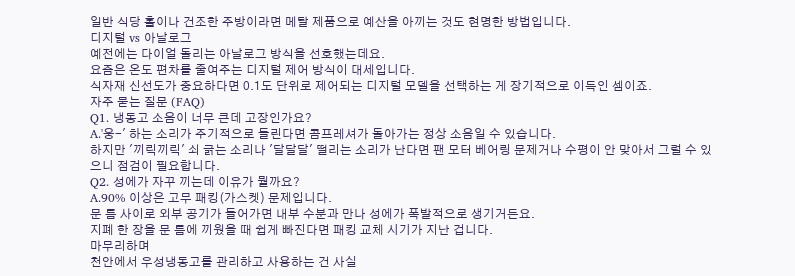일반 식당 홀이나 건조한 주방이라면 메탈 제품으로 예산을 아끼는 것도 현명한 방법입니다.
디지털 vs 아날로그
예전에는 다이얼 돌리는 아날로그 방식을 선호했는데요.
요즘은 온도 편차를 줄여주는 디지털 제어 방식이 대세입니다.
식자재 신선도가 중요하다면 0.1도 단위로 제어되는 디지털 모델을 선택하는 게 장기적으로 이득인 셈이죠.
자주 묻는 질문 (FAQ)
Q1. 냉동고 소음이 너무 큰데 고장인가요?
A.'웅-' 하는 소리가 주기적으로 들린다면 콤프레셔가 돌아가는 정상 소음일 수 있습니다.
하지만 '끼릭끼릭' 쇠 긁는 소리나 '달달달' 떨리는 소리가 난다면 팬 모터 베어링 문제거나 수평이 안 맞아서 그럴 수 있으니 점검이 필요합니다.
Q2. 성에가 자꾸 끼는데 이유가 뭘까요?
A.90% 이상은 고무 패킹(가스켓) 문제입니다.
문 틈 사이로 외부 공기가 들어가면 내부 수분과 만나 성에가 폭발적으로 생기거든요.
지폐 한 장을 문 틈에 끼웠을 때 쉽게 빠진다면 패킹 교체 시기가 지난 겁니다.
마무리하며
천안에서 우성냉동고를 관리하고 사용하는 건 사실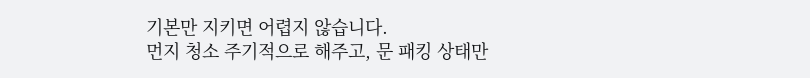기본만 지키면 어렵지 않습니다.
먼지 청소 주기적으로 해주고, 문 패킹 상태만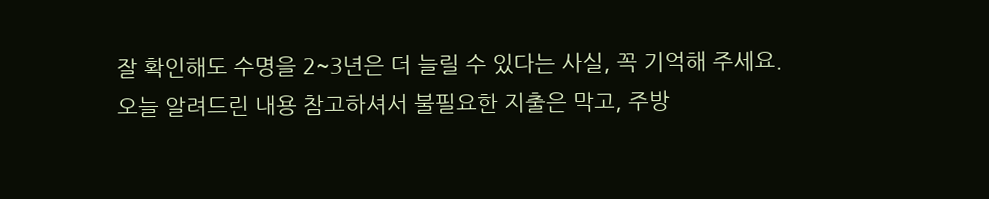잘 확인해도 수명을 2~3년은 더 늘릴 수 있다는 사실, 꼭 기억해 주세요.
오늘 알려드린 내용 참고하셔서 불필요한 지출은 막고, 주방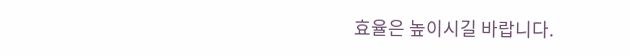효율은 높이시길 바랍니다.